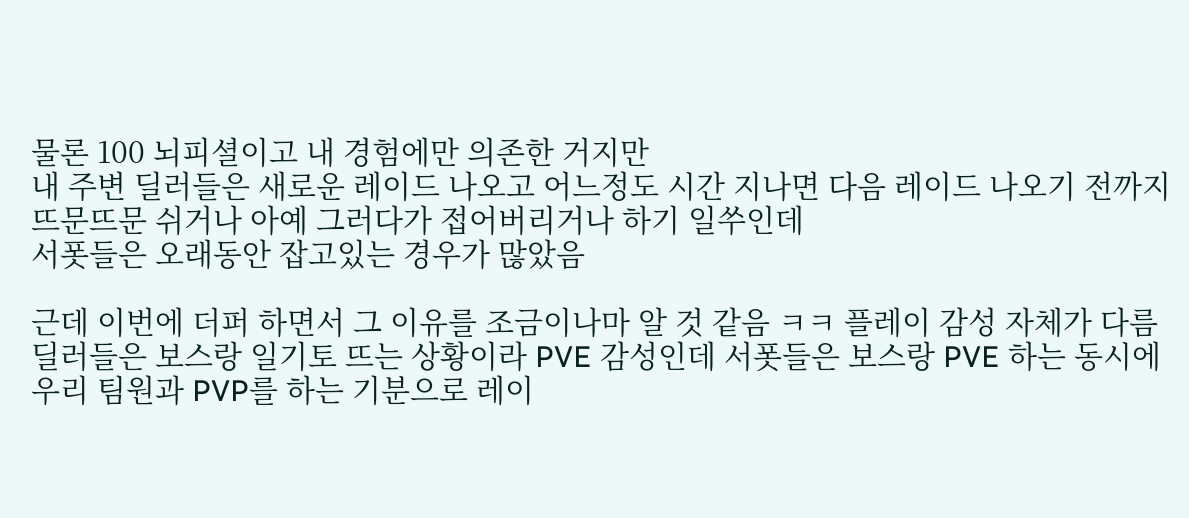물론 100 뇌피셜이고 내 경험에만 의존한 거지만
내 주변 딜러들은 새로운 레이드 나오고 어느정도 시간 지나면 다음 레이드 나오기 전까지 뜨문뜨문 쉬거나 아예 그러다가 접어버리거나 하기 일쑤인데
서폿들은 오래동안 잡고있는 경우가 많았음

근데 이번에 더퍼 하면서 그 이유를 조금이나마 알 것 같음 ㅋㅋ 플레이 감성 자체가 다름
딜러들은 보스랑 일기토 뜨는 상황이라 PVE 감성인데 서폿들은 보스랑 PVE 하는 동시에 우리 팀원과 PVP를 하는 기분으로 레이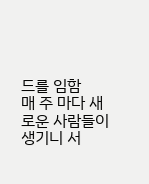드를 임함
매 주 마다 새로운 사람들이 생기니 서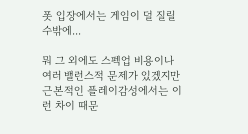폿 입장에서는 게임이 덜 질릴 수밖에...

뭐 그 외에도 스펙업 비용이나 여러 밸런스적 문제가 있겠지만 근본적인 플레이감성에서는 이런 차이 때문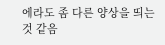에라도 좀 다른 양상을 띄는 것 같음